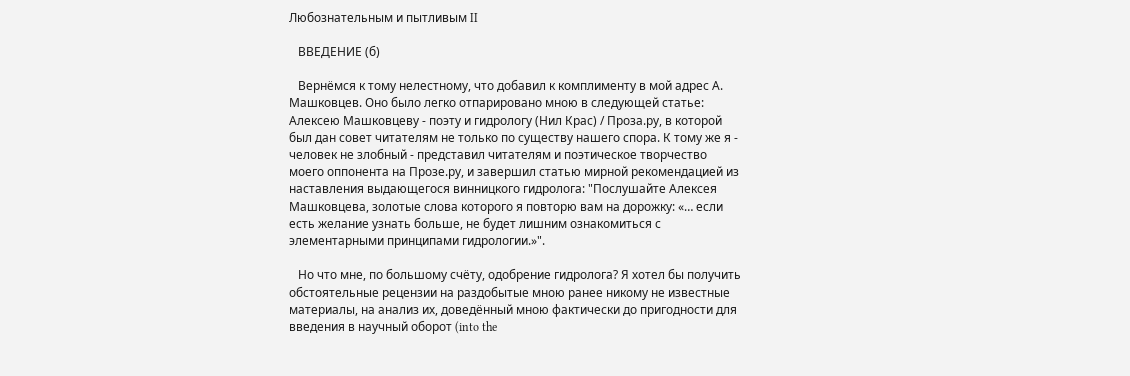Любознательным и пытливым II

   ВВЕДЕНИЕ (б)

   Вернёмся к тому нелестному, что добавил к комплименту в мой адрес А. Машковцев. Оно было легко отпарировано мною в следующей статье: Алексею Машковцеву - поэту и гидрологу (Нил Крас) / Проза.ру, в которой был дан совет читателям не только по существу нашего спора. К тому же я - человек не злобный - представил читателям и поэтическое творчество моего оппонента на Прозе.ру, и завершил статью мирной рекомендацией из наставления выдающегося винницкого гидролога: "Послушайте Алексея Машковцева, золотые слова которого я повторю вам на дорожку: «… если есть желание узнать больше, не будет лишним ознакомиться с элементарными принципами гидрологии.»".

   Но что мне, по большому счёту, одобрение гидролога? Я хотел бы получить обстоятельные рецензии на раздобытые мною ранее никому не известные материалы, на анализ их, доведённый мною фактически до пригодности для введения в научный оборот (into the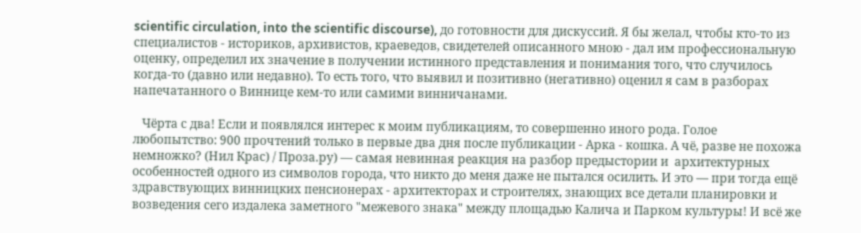scientific circulation, into the scientific discourse), до готовности для дискуссий. Я бы желал, чтобы кто-то из специалистов - историков, архивистов, краеведов, свидетелей описанного мною - дал им профессиональную оценку, определил их значение в получении истинного представления и понимания того, что случилось когда-то (давно или недавно). То есть того, что выявил и позитивно (негативно) оценил я сам в разборах напечатанного о Виннице кем-то или самими винничанами.

   Чёрта с два! Если и появлялся интерес к моим публикациям, то совершенно иного рода. Голое любопытство: 900 прочтений только в первые два дня после публикации - Арка - кошка. А чё, разве не похожа немножко? (Нил Крас) / Проза.ру) — самая невинная реакция на разбор предыстории и  архитектурных особенностей одного из символов города, что никто до меня даже не пытался осилить. И это — при тогда ещё здравствующих винницких пенсионерах - архитекторах и строителях, знающих все детали планировки и возведения сего издалека заметного "межевого знака" между площадью Калича и Парком культуры! И всё же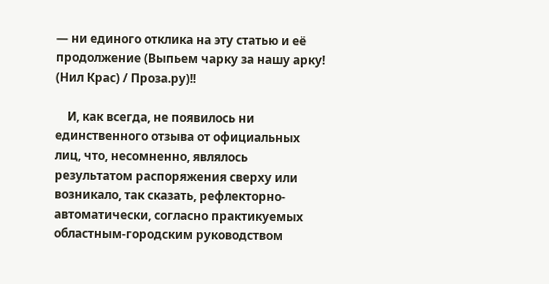— ни единого отклика на эту статью и её продолжение (Выпьем чарку за нашу арку! (Нил Крас) / Проза.ру)!!

    И, как всегда, не появилось ни единственного отзыва от официальных лиц, что, несомненно, являлось результатом распоряжения сверху или возникало, так сказать, рефлекторно-автоматически, согласно практикуемых областным-городским руководством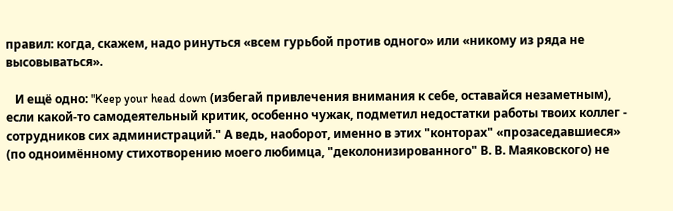правил: когда, скажем, надо ринуться «всем гурьбой против одного» или «никому из ряда не высовываться».

   И ещё одно: "Keep your head down (избегай привлечения внимания к себе, оставайся незаметным), если какой-то самодеятельный критик, особенно чужак, подметил недостатки работы твоих коллег - сотрудников сих администраций." А ведь, наоборот, именно в этих "конторах" «прозаседавшиеся» (по одноимённому стихотворению моего любимца, "деколонизированного" В. В. Маяковского) не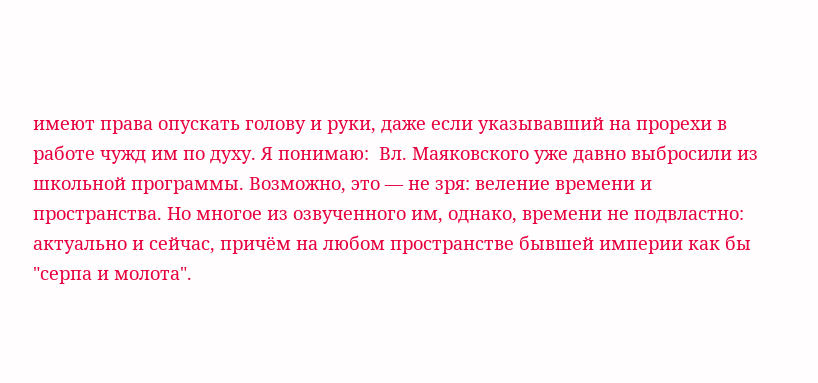имеют права опускать голову и руки, даже если указывавший на прорехи в работе чужд им по духу. Я понимаю:  Вл. Маяковского уже давно выбросили из школьной программы. Возможно, это — не зря: веление времени и пространства. Но многое из озвученного им, однако, времени не подвластно: актуально и сейчас, причём на любом пространстве бывшей империи как бы "серпа и молота".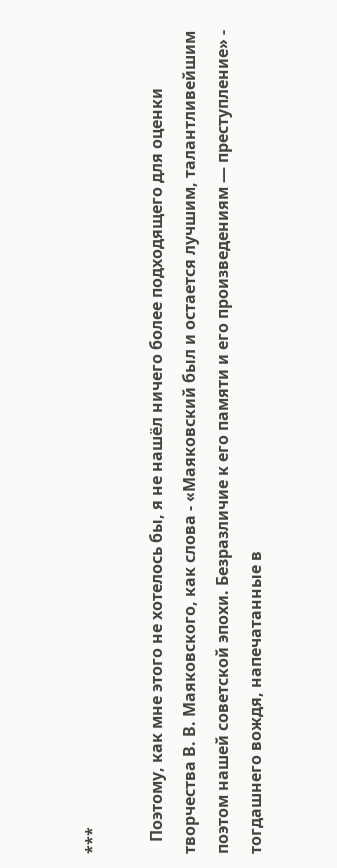***

   Поэтому, как мне этого не хотелось бы, я не нашёл ничего более подходящего для оценки творчества В. В. Маяковского, как слова - «Маяковский был и остается лучшим, талантливейшим поэтом нашей советской эпохи. Безразличие к его памяти и его произведениям — преступление» - тогдашнего вождя, напечатанные в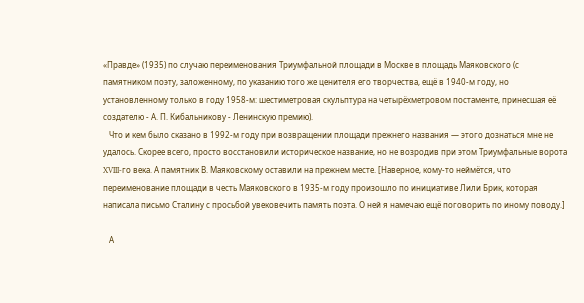«Правде» (1935) по случаю переименования Триумфальной площади в Москве в площадь Маяковского (с памятником поэту, заложенному, по указанию того же ценителя его творчества, ещё в 1940-м году, но установленному только в году 1958-м: шестиметровая скульптура на четырёхметровом постаменте, принесшая её создателю - А. П. Кибальникову - Ленинскую премию).
   Что и кем было сказано в 1992-м году при возвращении площади прежнего названия — этого дознаться мне не удалось. Скорее всего, просто восстановили историческое название, но не возродив при этом Триумфальные ворота XVIII-го века. А памятник В. Маяковскому оставили на прежнем месте. [Наверное, кому-то неймётся, что переименование площади в честь Маяковского в 1935-м году произошло по инициативе Лили Брик, которая написала письмо Сталину с просьбой увековечить память поэта. О ней я намечаю ещё поговорить по иному поводу.]

   А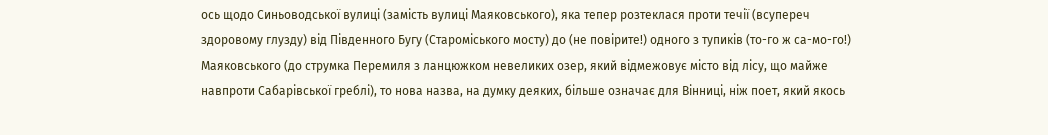ось щодо Синьоводської вулиці (замість вулиці Маяковського), яка тепер розтеклася проти течії (всупереч здоровому глузду) від Південного Бугу (Староміського мосту) до (не повірите!) одного з тупиків (то-го ж са-мо-го!) Маяковського (до струмка Перемиля з ланцюжком невеликих озер, який відмежовує місто від лісу, що майже навпроти Сабарівської греблі), то нова назва, на думку деяких, більше означає для Вінниці, ніж поет, який якось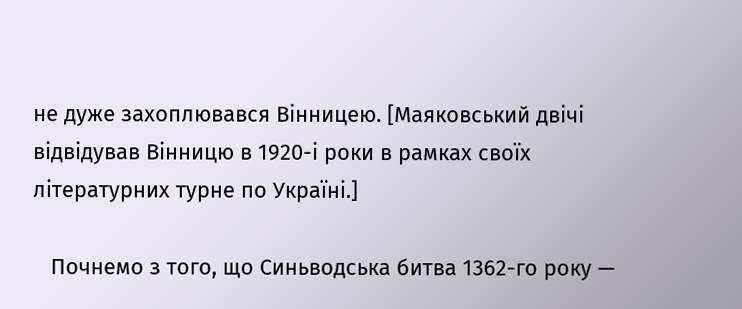не дуже захоплювався Вінницею. [Маяковський двічі відвідував Вінницю в 1920-і роки в рамках своїх літературних турне по Україні.]

   Почнемо з того, що Синьводська битва 1362-го року —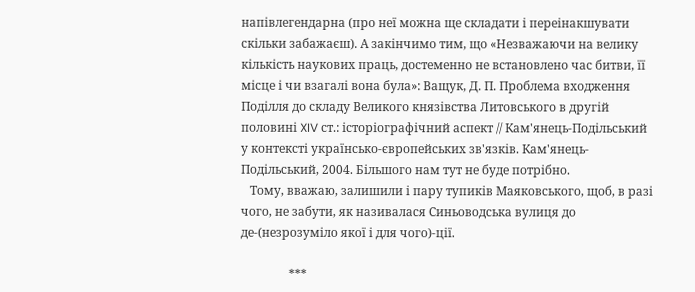напівлегендарна (про неї можна ще складати і переінакшувати скільки забажаєш). А закінчимо тим, що «Незважаючи на велику кількість наукових праць, достеменно не встановлено час битви, її місце і чи взагалі вона була»: Ващук, Д. П. Проблема входження Поділля до складу Великого князівства Литовського в другій половині XIV ст.: історіографічний аспект // Кам'янець-Подільський у контексті українсько-європейських зв'язків. Кам'янець-Подільський, 2004. Більшого нам тут не буде потрібно.
   Тому, вважаю, залишили і пару тупиків Маяковського, щоб, в разі чого, не забути, як називалася Синьоводська вулиця до де-(незрозуміло якої і для чого)-ції.

                ***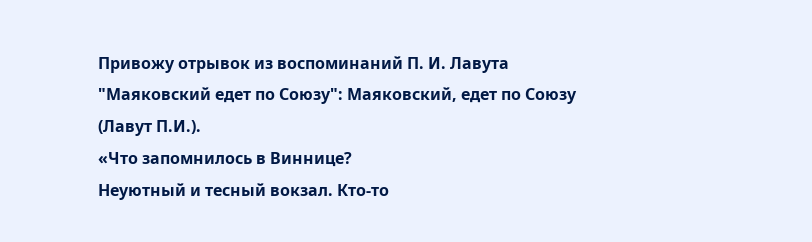Привожу отрывок из воспоминаний П. И. Лавута "Маяковский едет по Союзу": Маяковский, едет по Союзу (Лавут П.И.).
«Что запомнилось в Виннице?
Неуютный и тесный вокзал. Кто-то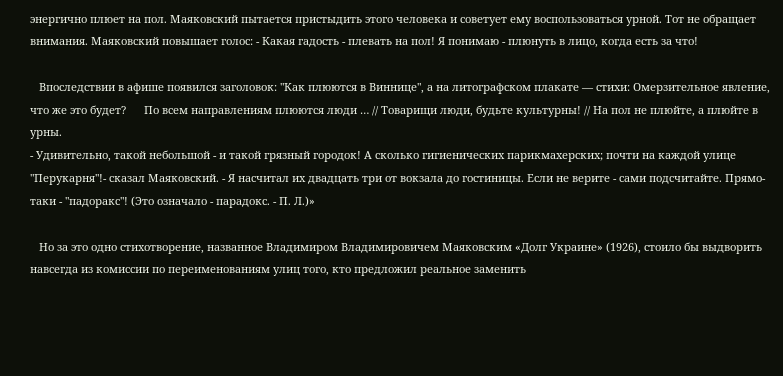энергично плюет на пол. Маяковский пытается пристыдить этого человека и советует ему воспользоваться урной. Тот не обращает внимания. Маяковский повышает голос: - Какая гадость - плевать на пол! Я понимаю - плюнуть в лицо, когда есть за что!

   Впоследствии в афише появился заголовок: "Как плюются в Виннице", а на литографском плакате — стихи: Омерзительное явление, что же это будет?      По всем направлениям плюются люди … // Товарищи люди, будьте культурны! // На пол не плюйте, а плюйте в урны.
- Удивительно, такой небольшой - и такой грязный городок! А сколько гигиенических парикмахерских; почти на каждой улице "Перукарня"!- сказал Маяковский. - Я насчитал их двадцать три от вокзала до гостиницы. Если не верите - сами подсчитайте. Прямо-таки - "падоракс"! (Это означало - парадокс. - П. Л.)»

   Но за это одно стихотворение, названное Владимиром Владимировичем Маяковским «Долг Украине» (1926), стоило бы выдворить навсегда из комиссии по переименованиям улиц того, кто предложил реальное заменить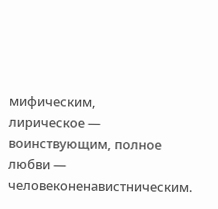мифическим,
лирическое — воинствующим, полное любви — человеконенавистническим.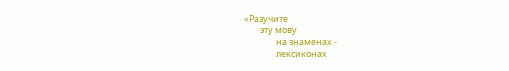«Разучите
        эту мову
                на знаменах -
                лексиконах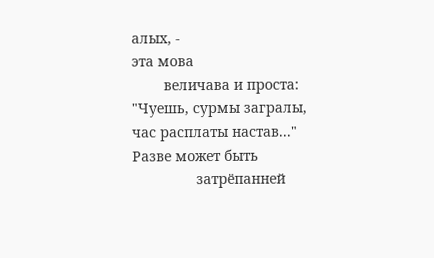алых, -
эта мова
        величава и проста:
"Чуешь, сурмы загралы,
час расплаты настав..."
Разве может быть
                затрёпанней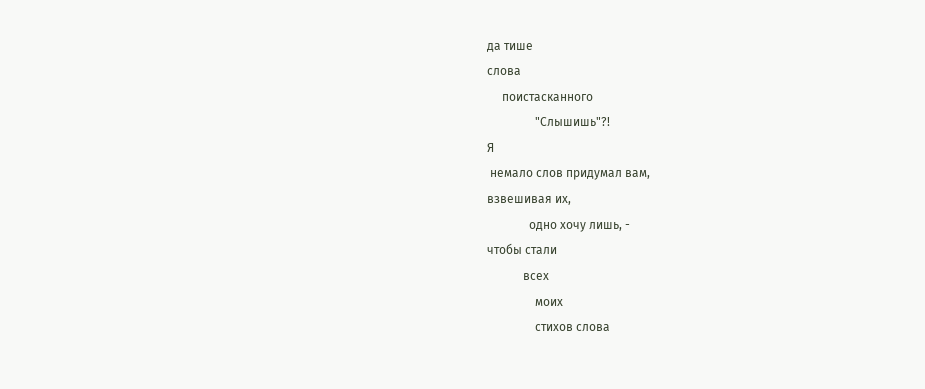да тише
слова
     поистасканного
                "Слышишь"?!
Я
 немало слов придумал вам,
взвешивая их,
              одно хочу лишь, -
чтобы стали
            всех
                моих
                стихов слова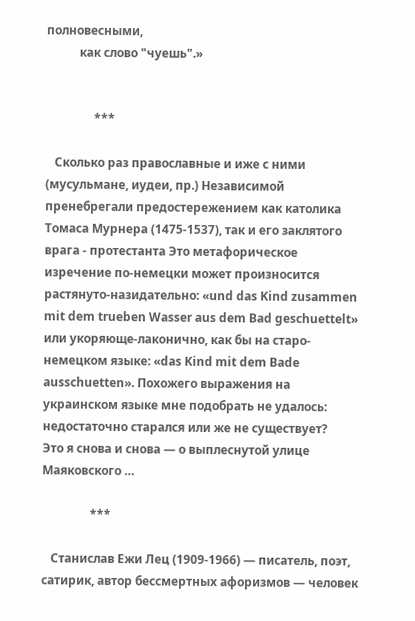полновесными,
           как слово "чуешь".»


                ***

   Сколько раз православные и иже с ними (мусульмане, иудеи, пр.) Независимой пренебрегали предостережением как католика Томаса Мурнера (1475-1537), так и его заклятого врага - протестанта Это метафорическое изречение по-немецки может произносится растянуто-назидательно: «und das Kind zusammen mit dem trueben Wasser aus dem Bad geschuettelt» или укоряюще-лаконично, как бы на старо-немецком языке: «das Kind mit dem Bade ausschuetten». Похожего выражения на украинском языке мне подобрать не удалось: недостаточно старался или же не существует?
Это я снова и снова — о выплеснутой улице Маяковского …

                ***

   Станислав Ежи Лец (1909-1966) — писатель, поэт, сатирик, автор бессмертных афоризмов — человек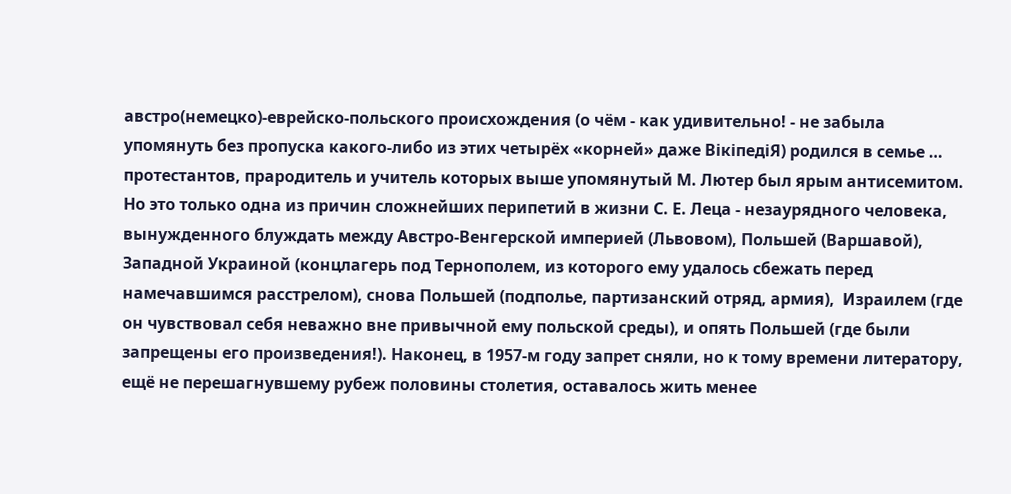австро(немецко)-еврейско-польского происхождения (о чём - как удивительно! - не забыла упомянуть без пропуска какого-либо из этих четырёх «корней» даже ВікіпедіЯ) родился в семье … протестантов, прародитель и учитель которых выше упомянутый М. Лютер был ярым антисемитом. Но это только одна из причин сложнейших перипетий в жизни С. Е. Леца - незаурядного человека, вынужденного блуждать между Австро-Венгерской империей (Львовом), Польшей (Варшавой), Западной Украиной (концлагерь под Тернополем, из которого ему удалось сбежать перед намечавшимся расстрелом), снова Польшей (подполье, партизанский отряд, армия),  Израилем (где он чувствовал себя неважно вне привычной ему польской среды), и опять Польшей (где были запрещены его произведения!). Наконец, в 1957-м году запрет сняли, но к тому времени литератору, ещё не перешагнувшему рубеж половины столетия, оставалось жить менее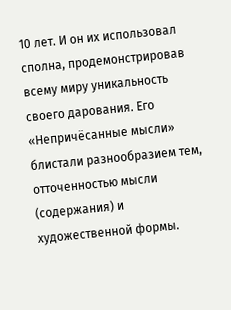10 лет. И он их использовал сполна, продемонстрировав всему миру уникальность своего дарования. Его «Непричёсанные мысли» блистали разнообразием тем, отточенностью мысли (содержания) и художественной формы.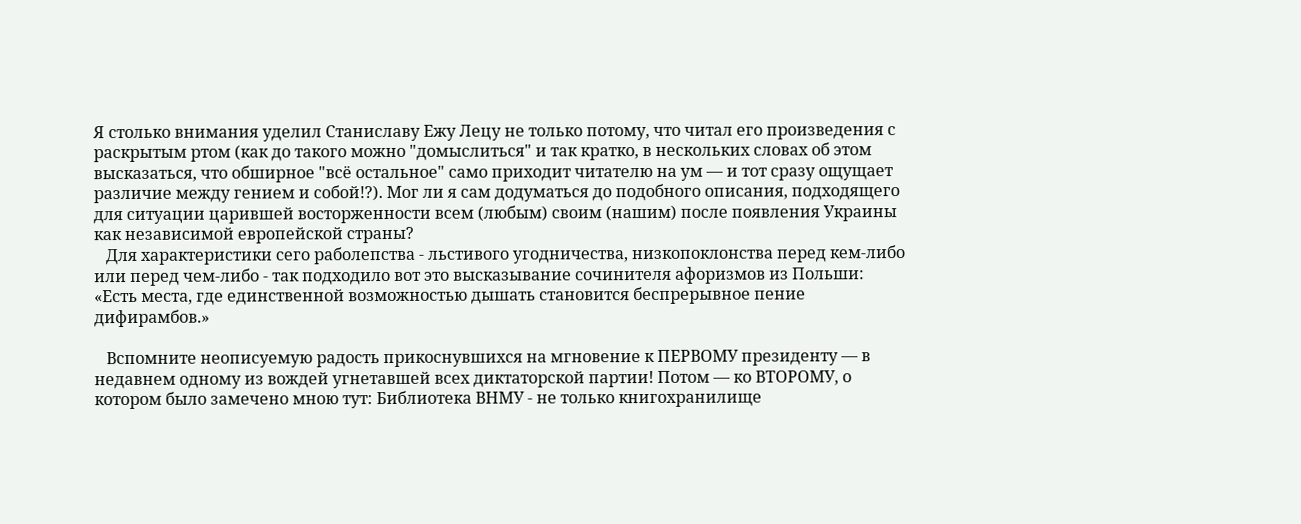Я столько внимания уделил Станиславу Ежу Лецу не только потому, что читал его произведения с раскрытым ртом (как до такого можно "домыслиться" и так кратко, в нескольких словах об этом высказаться, что обширное "всё остальное" само приходит читателю на ум — и тот сразу ощущает различие между гением и собой!?). Мог ли я сам додуматься до подобного описания, подходящего для ситуации царившей восторженности всем (любым) своим (нашим) после появления Украины как независимой европейской страны?
   Для характеристики сего раболепства - льстивого угодничества, низкопоклонства перед кем-либо или перед чем-либо - так подходило вот это высказывание сочинителя афоризмов из Польши: «Есть места, где единственной возможностью дышать становится беспрерывное пение дифирамбов.»

   Вспомните неописуемую радость прикоснувшихся на мгновение к ПЕРВОМУ президенту — в недавнем одному из вождей угнетавшей всех диктаторской партии! Потом — ко ВТОРОМУ, о котором было замечено мною тут: Библиотека ВНМУ - не только книгохранилище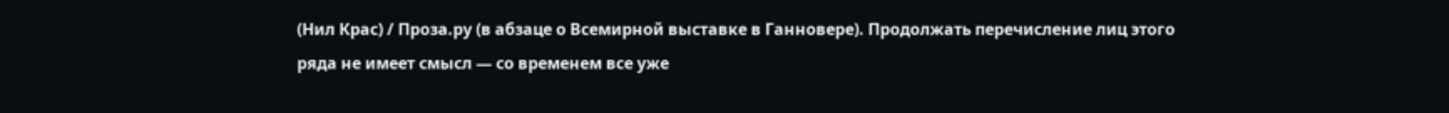(Нил Крас) / Проза.ру (в абзаце о Всемирной выставке в Ганновере). Продолжать перечисление лиц этого ряда не имеет смысл — со временем все уже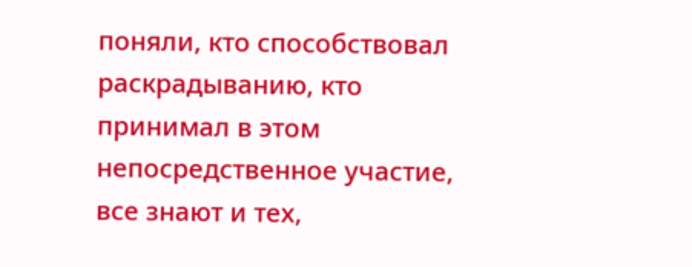поняли, кто способствовал раскрадыванию, кто принимал в этом непосредственное участие, все знают и тех,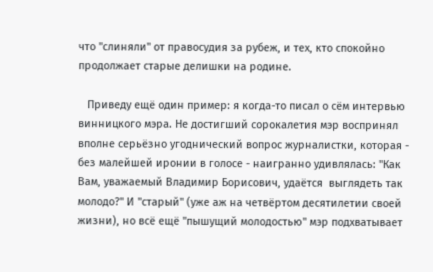что "слиняли" от правосудия за рубеж, и тех, кто спокойно продолжает старые делишки на родине.

   Приведу ещё один пример: я когда-то писал о сём интервью винницкого мэра. Не достигший сорокалетия мэр воспринял вполне серьёзно угоднический вопрос журналистки, которая - без малейшей иронии в голосе - наигранно удивлялась: "Как Вам, уважаемый Владимир Борисович, удаётся  выглядеть так молодо?" И "старый" (уже аж на четвёртом десятилетии своей жизни), но всё ещё "пышущий молодостью" мэр подхватывает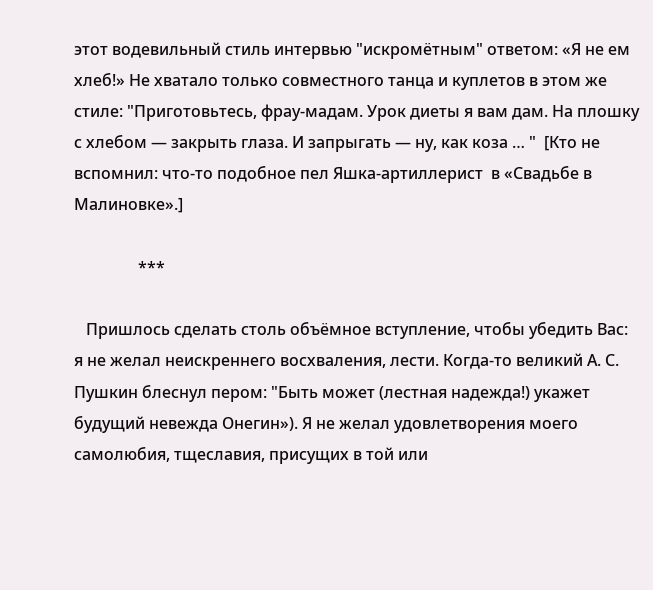этот водевильный стиль интервью "искромётным" ответом: «Я не ем хлеб!» Не хватало только совместного танца и куплетов в этом же стиле: "Приготовьтесь, фрау-мадам. Урок диеты я вам дам. На плошку с хлебом — закрыть глаза. И запрыгать — ну, как коза … "  [Кто не вспомнил: что-то подобное пел Яшка-артиллерист  в «Свадьбе в Малиновке».]

                ***

   Пришлось сделать столь объёмное вступление, чтобы убедить Вас: я не желал неискреннего восхваления, лести. Когда-то великий А. С. Пушкин блеснул пером: "Быть может (лестная надежда!) укажет будущий невежда Онегин»). Я не желал удовлетворения моего самолюбия, тщеславия, присущих в той или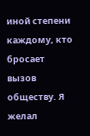иной степени каждому, кто бросает вызов обществу. Я желал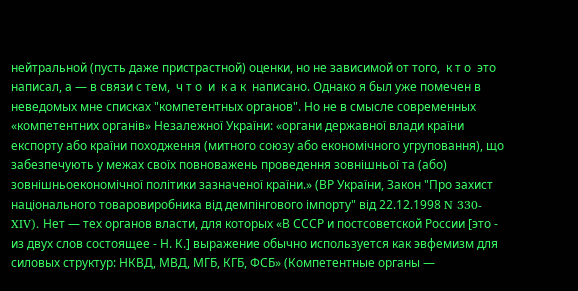нейтральной (пусть даже пристрастной) оценки, но не зависимой от того,  к т о  это написал, а — в связи с тем,  ч т о  и  к а к  написано. Однако я был уже помечен в неведомых мне списках "компетентных органов". Но не в смысле современных «компетентних органів» Незалежної України: «органи державної влади країни експорту або країни походження (митного союзу або економічного угруповання), що забезпечують у межах своїх повноважень проведення зовнішньої та (або) зовнішньоекономічної політики зазначеної країни.» (ВР України, Закон "Про захист національного товаровиробника від демпінгового імпорту" від 22.12.1998 N 330-XIV). Нет — тех органов власти, для которых «В СССР и постсоветской России [это - из двух слов состоящее - Н. К.] выражение обычно используется как эвфемизм для  силовых структур: НКВД, МВД, МГБ, КГБ, ФСБ» (Компетентные органы —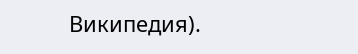Википедия).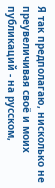Я так предполагаю, нисколько не преувеличивая своё и моих публикаций - на русском,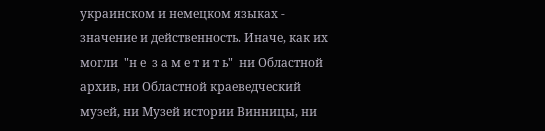украинском и немецком языках - значение и действенность. Иначе, как их могли  "н е  з а м е т и т ь"  ни Областной архив, ни Областной краеведческий музей, ни Музей истории Винницы, ни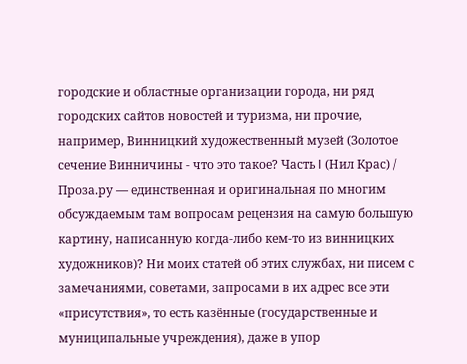городские и областные организации города, ни ряд городских сайтов новостей и туризма, ни прочие, например, Винницкий художественный музей (Золотое сечение Винничины - что это такое? Часть I (Нил Крас) / Проза.ру — единственная и оригинальная по многим обсуждаемым там вопросам рецензия на самую большую картину, написанную когда-либо кем-то из винницких художников)? Ни моих статей об этих службах, ни писем с замечаниями, советами, запросами в их адрес все эти «присутствия», то есть казённые (государственные и муниципальные учреждения), даже в упор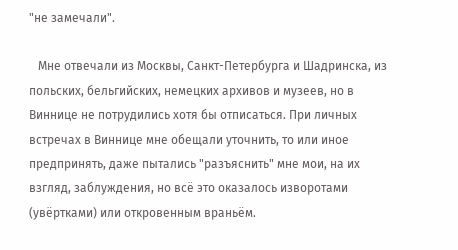"не замечали".

   Мне отвечали из Москвы, Санкт-Петербурга и Шадринска, из польских, бельгийских, немецких архивов и музеев, но в Виннице не потрудились хотя бы отписаться. При личных встречах в Виннице мне обещали уточнить, то или иное предпринять, даже пытались "разъяснить" мне мои, на их взгляд, заблуждения, но всё это оказалось изворотами (увёртками) или откровенным враньём.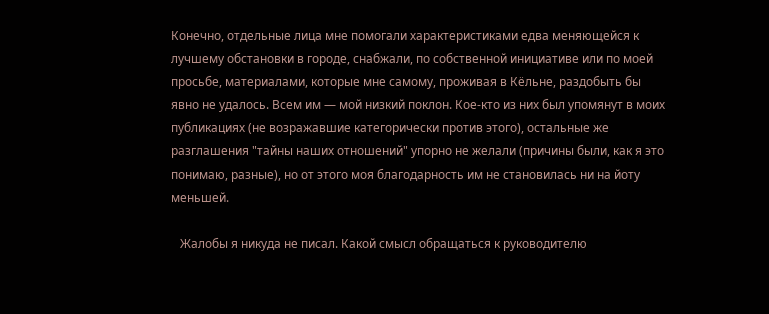Конечно, отдельные лица мне помогали характеристиками едва меняющейся к лучшему обстановки в городе, снабжали, по собственной инициативе или по моей просьбе, материалами, которые мне самому, проживая в Кёльне, раздобыть бы явно не удалось. Всем им — мой низкий поклон. Кое-кто из них был упомянут в моих публикациях (не возражавшие категорически против этого), остальные же разглашения "тайны наших отношений" упорно не желали (причины были, как я это понимаю, разные), но от этого моя благодарность им не становилась ни на йоту меньшей.

   Жалобы я никуда не писал. Какой смысл обращаться к руководителю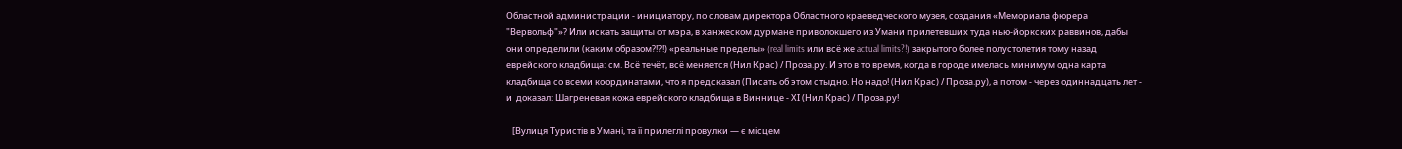Областной администрации - инициатору, по словам директора Областного краеведческого музея, создания «Мемориала фюрера "Вервольф"»? Или искать защиты от мэра, в ханжеском дурмане приволокшего из Умани прилетевших туда нью-йоркских раввинов, дабы они определили (каким образом?!?!) «реальные пределы» (real limits или всё же actual limits?!) закрытого более полустолетия тому назад еврейского кладбища: см. Всё течёт, всё меняется (Нил Крас) / Проза.ру. И это в то время, когда в городе имелась минимум одна карта кладбища со всеми координатами, что я предсказал (Писать об этом стыдно. Но надо! (Нил Крас) / Проза.ру), а потом - через одиннадцать лет - и  доказал: Шагреневая кожа еврейского кладбища в Виннице - ХI (Нил Крас) / Проза.ру!

   [Вулиця Туристів в Умані, та її прилеглі провулки — є місцем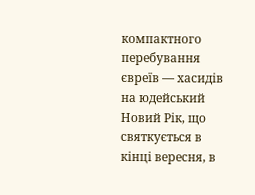компактного перебування євреїв — хасидів на юдейський Новий Рік, що святкується в кінці вересня, в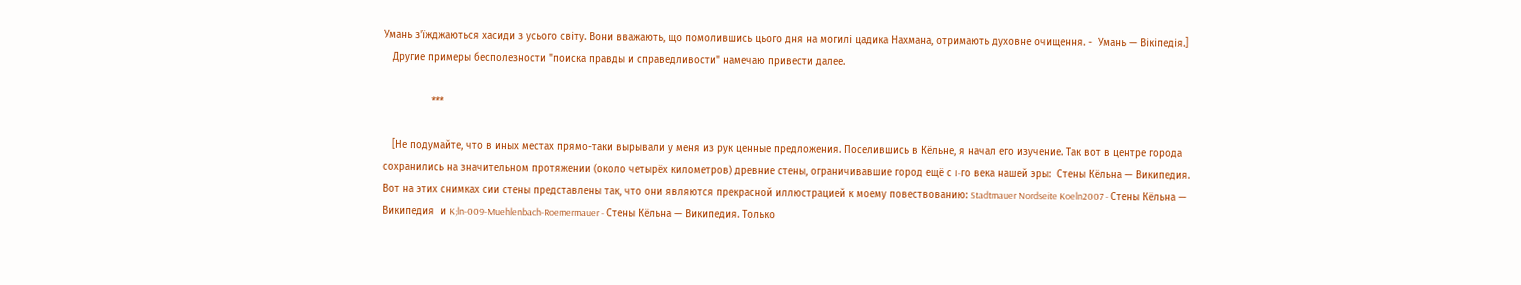Умань з'їжджаються хасиди з усього світу. Вони вважають, що помолившись цього дня на могилі цадика Нахмана, отримають духовне очищення. -  Умань — Вікіпедія.]
   Другие примеры бесполезности "поиска правды и справедливости" намечаю привести далее.

                ***

   [Не подумайте, что в иных местах прямо-таки вырывали у меня из рук ценные предложения. Поселившись в Кёльне, я начал его изучение. Так вот в центре города сохранились на значительном протяжении (около четырёх километров) древние стены, ограничивавшие город ещё с I-го века нашей эры:  Стены Кёльна — Википедия. Вот на этих снимках сии стены представлены так, что они являются прекрасной иллюстрацией к моему повествованию: Stadtmauer Nordseite Koeln2007 - Стены Кёльна — Википедия  и K;ln-009-Muehlenbach-Roemermauer - Стены Кёльна — Википедия. Только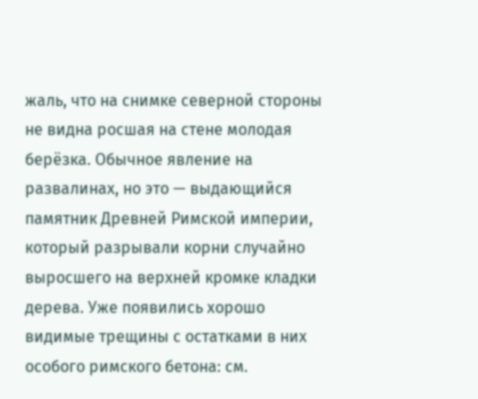жаль, что на снимке северной стороны не видна росшая на стене молодая берёзка. Обычное явление на развалинах, но это — выдающийся памятник Древней Римской империи, который разрывали корни случайно выросшего на верхней кромке кладки дерева. Уже появились хорошо видимые трещины с остатками в них особого римского бетона: см.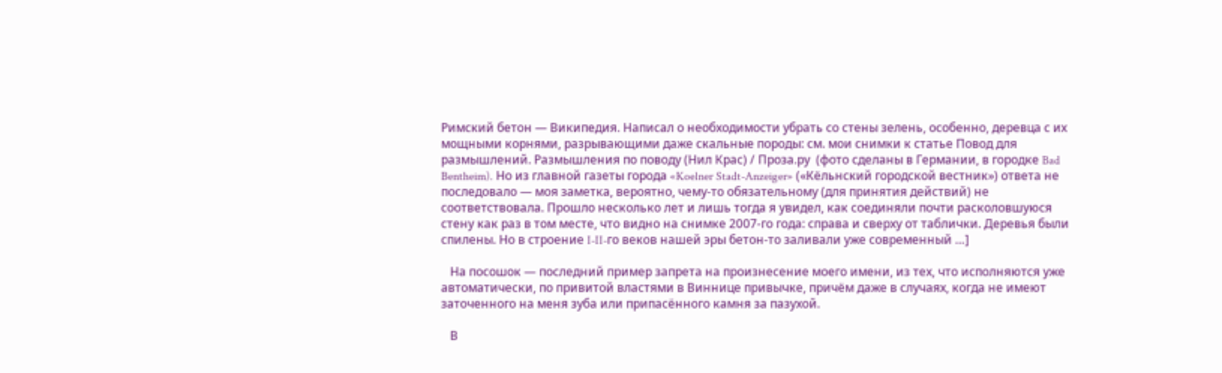Римский бетон — Википедия. Написал о необходимости убрать со стены зелень, особенно, деревца с их мощными корнями, разрывающими даже скальные породы: см. мои снимки к статье Повод для размышлений. Размышления по поводу (Нил Крас) / Проза.ру  (фото сделаны в Германии, в городке Bad Bentheim). Но из главной газеты города «Koelner Stadt-Anzeiger» («Кёльнский городской вестник») ответа не последовало — моя заметка, вероятно, чему-то обязательному (для принятия действий) не соответствовала. Прошло несколько лет и лишь тогда я увидел, как соединяли почти расколовшуюся стену как раз в том месте, что видно на снимке 2007-го года: справа и сверху от таблички. Деревья были спилены. Но в строение I-II-го веков нашей эры бетон-то заливали уже современный …]

   На посошок — последний пример запрета на произнесение моего имени, из тех, что исполняются уже автоматически, по привитой властями в Виннице привычке, причём даже в случаях, когда не имеют заточенного на меня зуба или припасённого камня за пазухой.

   В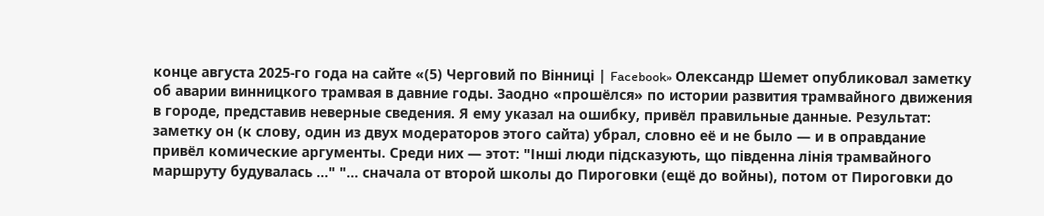конце августа 2025-го года на сайте «(5) Черговий по Вінниці | Facebook» Олександр Шемет опубликовал заметку об аварии винницкого трамвая в давние годы. Заодно «прошёлся» по истории развития трамвайного движения в городе, представив неверные сведения. Я ему указал на ошибку, привёл правильные данные. Результат: заметку он (к слову, один из двух модераторов этого сайта) убрал, словно её и не было — и в оправдание привёл комические аргументы. Среди них — этот: "Інші люди підсказують, що південна лінія трамвайного маршруту будувалась …" "… сначала от второй школы до Пироговки (ещё до войны), потом от Пироговки до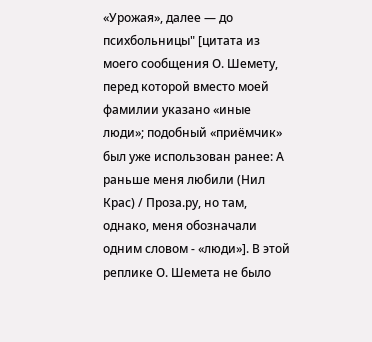«Урожая», далее — до психбольницы" [цитата из моего сообщения О. Шемету, перед которой вместо моей фамилии указано «иные люди»; подобный «приёмчик» был уже использован ранее: А раньше меня любили (Нил Крас) / Проза.ру, но там, однако, меня обозначали одним словом - «люди»]. В этой реплике О. Шемета не было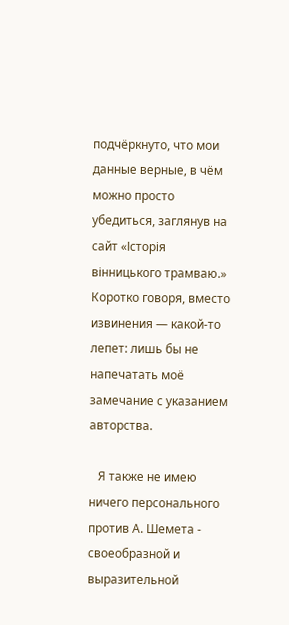подчёркнуто, что мои данные верные, в чём можно просто убедиться, заглянув на сайт «Історія вінницького трамваю.» Коротко говоря, вместо извинения — какой-то лепет: лишь бы не напечатать моё замечание с указанием авторства.

   Я также не имею ничего персонального против А. Шемета - своеобразной и выразительной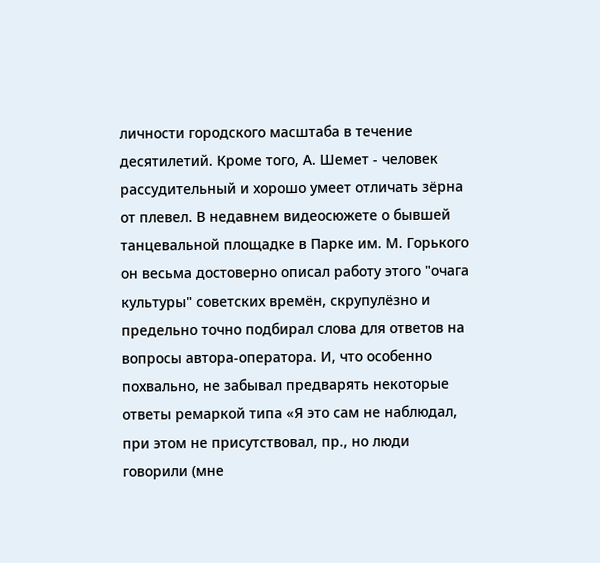личности городского масштаба в течение десятилетий. Кроме того, А. Шемет - человек рассудительный и хорошо умеет отличать зёрна от плевел. В недавнем видеосюжете о бывшей танцевальной площадке в Парке им. М. Горького он весьма достоверно описал работу этого "очага культуры" советских времён, скрупулёзно и предельно точно подбирал слова для ответов на вопросы автора-оператора. И, что особенно похвально, не забывал предварять некоторые ответы ремаркой типа «Я это сам не наблюдал, при этом не присутствовал, пр., но люди говорили (мне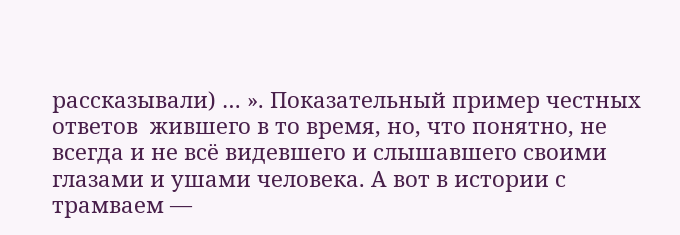рассказывали) … ». Показательный пример честных ответов  жившего в то время, но, что понятно, не всегда и не всё видевшего и слышавшего своими глазами и ушами человека. А вот в истории с трамваем —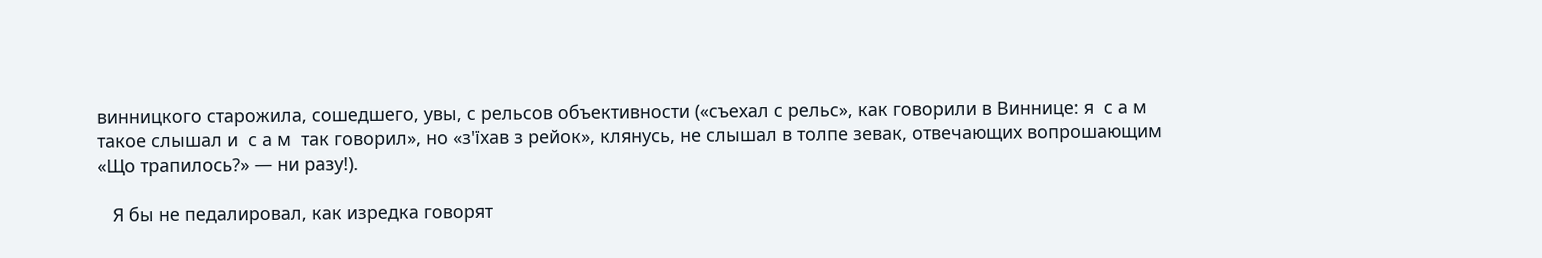винницкого старожила, сошедшего, увы, с рельсов объективности («съехал с рельс», как говорили в Виннице: я  с а м  такое слышал и  с а м  так говорил», но «з'їхав з рейок», клянусь, не слышал в толпе зевак, отвечающих вопрошающим «Що трапилось?» — ни разу!).

   Я бы не педалировал, как изредка говорят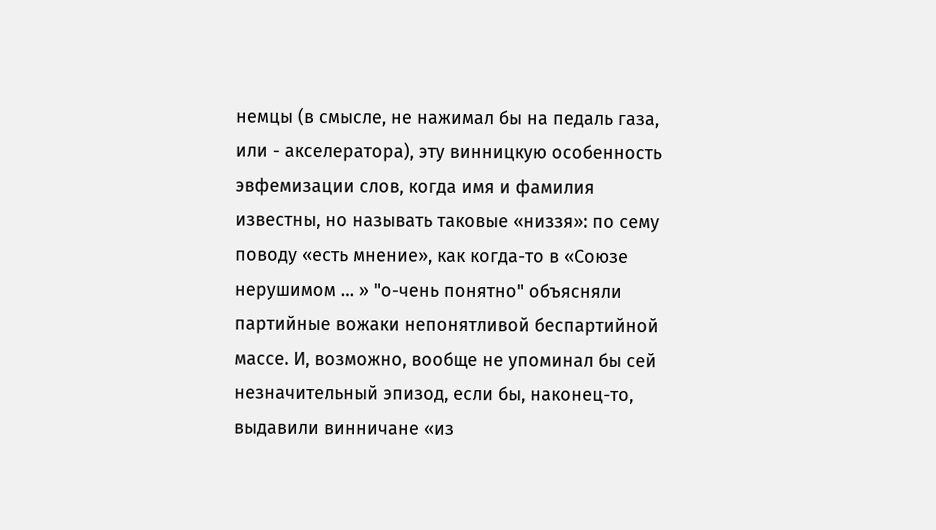немцы (в смысле, не нажимал бы на педаль газа, или - акселератора), эту винницкую особенность эвфемизации слов, когда имя и фамилия известны, но называть таковые «низзя»: по сему поводу «есть мнение», как когда-то в «Союзе нерушимом … » "о-чень понятно" объясняли партийные вожаки непонятливой беспартийной массе. И, возможно, вообще не упоминал бы сей незначительный эпизод, если бы, наконец-то, выдавили винничане «из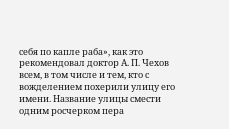себя по капле раба», как это рекомендовал доктор А. П. Чехов всем, в том числе и тем, кто с вожделением похерили улицу его имени. Название улицы смести одним росчерком пера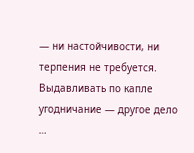— ни настойчивости, ни терпения не требуется. Выдавливать по капле угодничание — другое дело …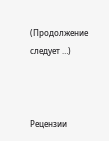(Продолжение следует …)



Рецензии